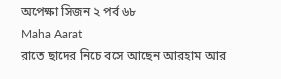অপেক্ষা সিজন ২ পর্ব ৬৮
Maha Aarat
রাতে ছাদের নিচে বসে আছেন আরহাম আর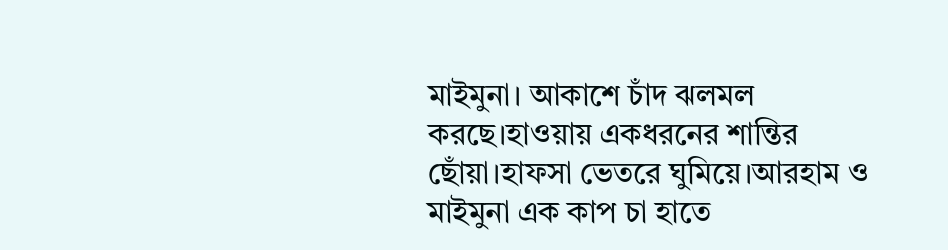মাইমুনা। আকাশে চাঁদ ঝলমল করছে।হাওয়ায় একধরনের শান্তির ছোঁয়া।হাফসা ভেতরে ঘুমিয়ে।আরহাম ও মাইমুনা এক কাপ চা হাতে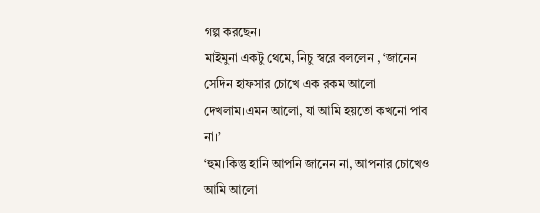গল্প করছেন।
মাইমুনা একটু থেমে, নিচু স্বরে বললেন , ‘জানেন সেদিন হাফসার চোখে এক রকম আলো দেখলাম।এমন আলো, যা আমি হয়তো কখনো পাব না।’
‘হুম।কিন্তু হানি আপনি জানেন না, আপনার চোখেও আমি আলো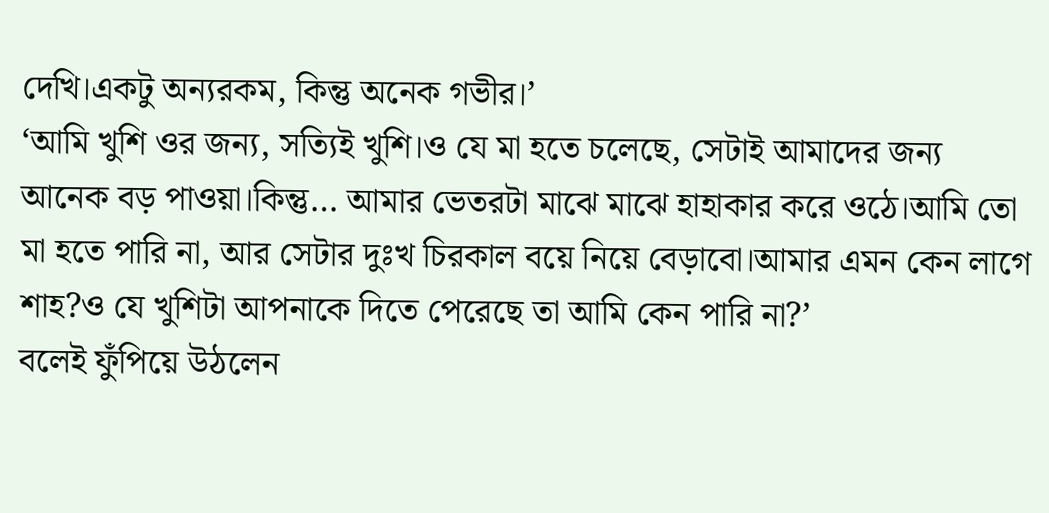দেখি।একটু অন্যরকম, কিন্তু অনেক গভীর।’
‘আমি খুশি ওর জন্য, সত্যিই খুশি।ও যে মা হতে চলেছে, সেটাই আমাদের জন্য আনেক বড় পাওয়া।কিন্তু… আমার ভেতরটা মাঝে মাঝে হাহাকার করে ওঠে।আমি তো মা হতে পারি না, আর সেটার দুঃখ চিরকাল বয়ে নিয়ে বেড়াবো।আমার এমন কেন লাগে শাহ?ও যে খুশিটা আপনাকে দিতে পেরেছে তা আমি কেন পারি না?’
বলেই ফুঁপিয়ে উঠলেন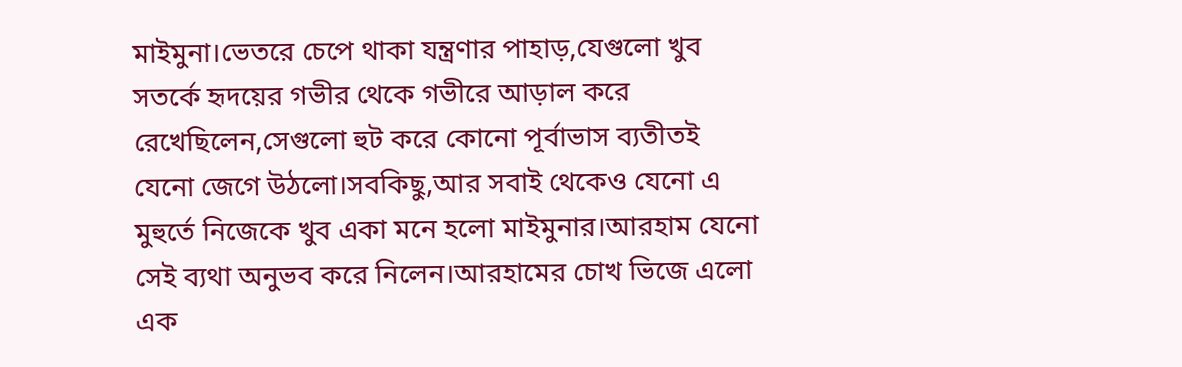মাইমুনা।ভেতরে চেপে থাকা যন্ত্রণার পাহাড়,যেগুলো খুব সতর্কে হৃদয়ের গভীর থেকে গভীরে আড়াল করে রেখেছিলেন,সেগুলো হুট করে কোনো পূর্বাভাস ব্যতীতই যেনো জেগে উঠলো।সবকিছু,আর সবাই থেকেও যেনো এ মুহুর্তে নিজেকে খুব একা মনে হলো মাইমুনার।আরহাম যেনো সেই ব্যথা অনুভব করে নিলেন।আরহামের চোখ ভিজে এলো এক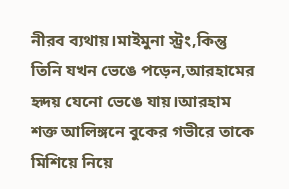নীরব ব্যথায়।মাইমুনা স্ট্রং,কিন্তু তিনি যখন ভেঙে পড়েন,আরহামের হৃদয় যেনো ভেঙে যায়।আরহাম শক্ত আলিঙ্গনে বুকের গভীরে তাকে মিশিয়ে নিয়ে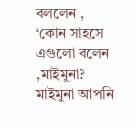বললেন ,
‘কোন সাহসে এগুলো বলেন ,মাইমুনা?
মাইমুনা আপনি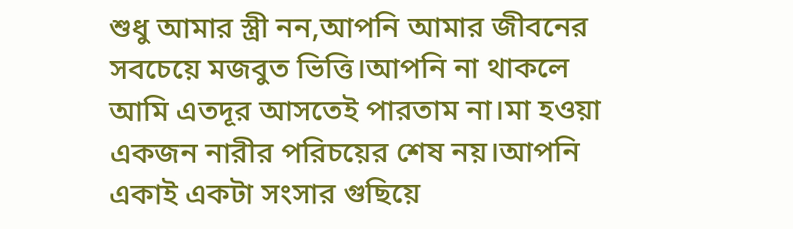শুধু আমার স্ত্রী নন,আপনি আমার জীবনের সবচেয়ে মজবুত ভিত্তি।আপনি না থাকলে আমি এতদূর আসতেই পারতাম না।মা হওয়া একজন নারীর পরিচয়ের শেষ নয়।আপনি একাই একটা সংসার গুছিয়ে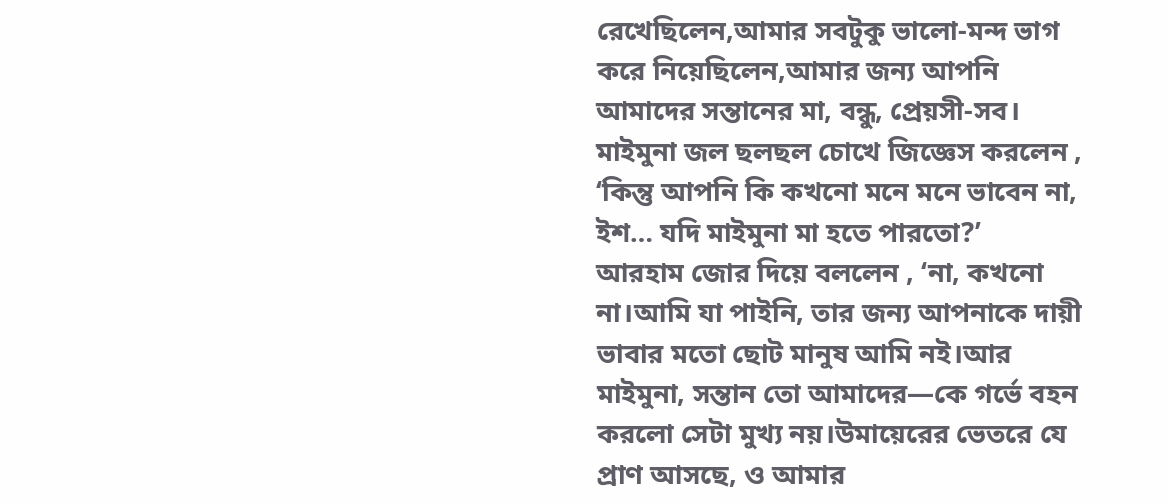রেখেছিলেন,আমার সবটুকু ভালো-মন্দ ভাগ করে নিয়েছিলেন,আমার জন্য আপনি আমাদের সন্তানের মা, বন্ধু, প্রেয়সী-সব।
মাইমুনা জল ছলছল চোখে জিজ্ঞেস করলেন , ‘কিন্তু আপনি কি কখনো মনে মনে ভাবেন না, ইশ… যদি মাইমুনা মা হতে পারতো?’
আরহাম জোর দিয়ে বললেন , ‘না, কখনো না।আমি যা পাইনি, তার জন্য আপনাকে দায়ী ভাবার মতো ছোট মানুষ আমি নই।আর মাইমুনা, সন্তান তো আমাদের—কে গর্ভে বহন করলো সেটা মুখ্য নয়।উমায়েরের ভেতরে যে প্রাণ আসছে, ও আমার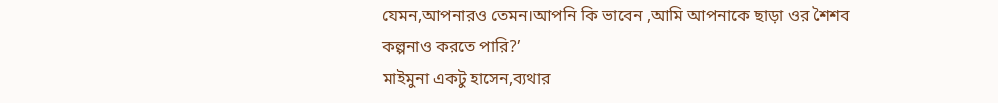যেমন,আপনারও তেমন।আপনি কি ভাবেন ,আমি আপনাকে ছাড়া ওর শৈশব কল্পনাও করতে পারি?’
মাইমুনা একটু হাসেন,ব্যথার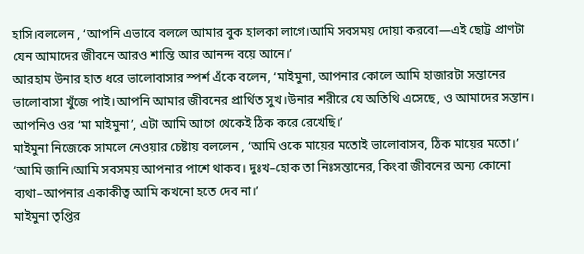হাসি।বললেন , ‘আপনি এভাবে বললে আমার বুক হালকা লাগে।আমি সবসময় দোয়া করবো—এই ছোট্ট প্রাণটা যেন আমাদের জীবনে আরও শান্তি আর আনন্দ বয়ে আনে।’
আরহাম উনার হাত ধরে ভালোবাসার স্পর্শ এঁকে বলেন, ‘মাইমুনা, আপনার কোলে আমি হাজারটা সন্তানের ভালোবাসা খুঁজে পাই।আপনি আমার জীবনের প্রার্থিত সুখ।উনার শরীরে যে অতিথি এসেছে, ও আমাদের সন্তান। আপনিও ওর ‘মা মাইমুনা’, এটা আমি আগে থেকেই ঠিক করে রেখেছি।’
মাইমুনা নিজেকে সামলে নেওয়ার চেষ্টায় বললেন , ‘আমি ওকে মায়ের মতোই ভালোবাসব, ঠিক মায়ের মতো।’
‘আমি জানি।আমি সবসময় আপনার পাশে থাকব। দুঃখ–হোক তা নিঃসন্তানের, কিংবা জীবনের অন্য কোনো ব্যথা–আপনার একাকীত্ব আমি কখনো হতে দেব না।’
মাইমুনা তৃপ্তির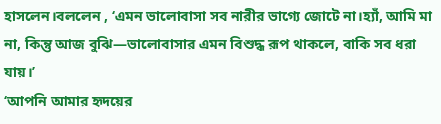হাসলেন।বললেন , ‘এমন ভালোবাসা সব নারীর ভাগ্যে জোটে না।হ্যাঁ, আমি মা না, কিন্তু আজ বুঝি—ভালোবাসার এমন বিশুদ্ধ রূপ থাকলে, বাকি সব ধরা যায়।’
‘আপনি আমার হৃদয়ের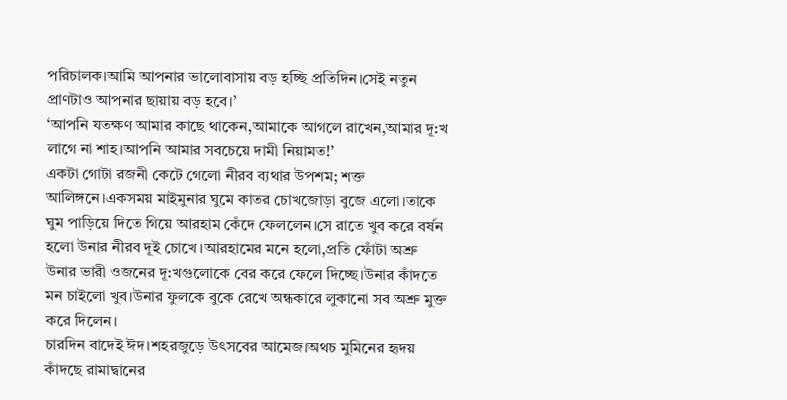পরিচালক।আমি আপনার ভালোবাসায় বড় হচ্ছি প্রতিদিন।সেই নতুন প্রাণটাও আপনার ছায়ায় বড় হবে।’
‘আপনি যতক্ষণ আমার কাছে থাকেন,আমাকে আগলে রাখেন,আমার দূ:খ লাগে না শাহ।আপনি আমার সবচেয়ে দামী নিয়ামত!’
একটা গোটা রজনী কেটে গেলো নীরব ব্যথার উপশম; শক্ত আলিঙ্গনে।একসময় মাইমুনার ঘুমে কাতর চোখজোড়া বুজে এলো।তাকে ঘুম পাড়িয়ে দিতে গিয়ে আরহাম কেঁদে ফেললেন।সে রাতে খুব করে বর্ষন হলো উনার নীরব দূই চোখে।আরহামের মনে হলো,প্রতি ফোঁটা অশ্রু উনার ভারী ওজনের দূ:খগুলোকে বের করে ফেলে দিচ্ছে।উনার কাঁদতে মন চাইলো খুব।উনার ফুলকে বুকে রেখে অন্ধকারে লুকানো সব অশ্রু মুক্ত করে দিলেন।
চারদিন বাদেই ঈদ।শহরজুড়ে উৎসবের আমেজ।অথচ মুমিনের হৃদয় কাঁদছে রামাদ্বানের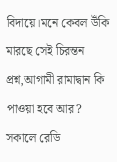বিদায়ে।মনে কেবল উঁকি মারছে সেই চিরন্তন প্রশ্ন,আগামী রামাদ্বান কি পাওয়া হবে আর?
সকালে রেডি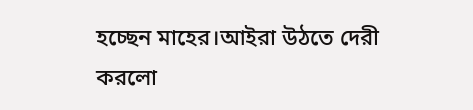হচ্ছেন মাহের।আইরা উঠতে দেরী করলো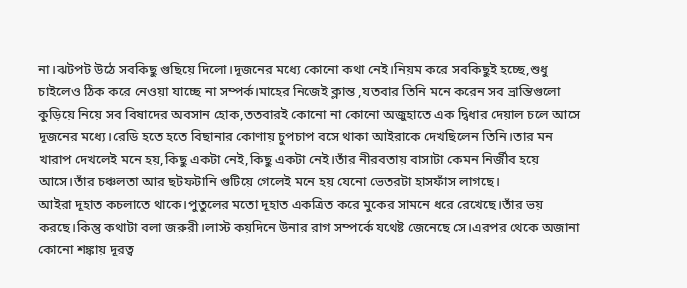না।ঝটপট উঠে সবকিছু গুছিয়ে দিলো।দূজনের মধ্যে কোনো কথা নেই।নিয়ম করে সবকিছুই হচ্ছে,শুধু চাইলেও ঠিক করে নেওয়া যাচ্ছে না সম্পর্ক।মাহের নিজেই ক্লান্ত ,যতবার তিনি মনে করেন সব ভ্রান্তিগুলো কুড়িয়ে নিয়ে সব বিষাদের অবসান হোক,ততবারই কোনো না কোনো অজুহাতে এক দ্বিধার দেয়াল চলে আসে দূজনের মধ্যে।রেডি হতে হতে বিছানার কোণায় চুপচাপ বসে থাকা আইরাকে দেখছিলেন তিনি।তার মন খারাপ দেখলেই মনে হয়,কিছু একটা নেই,কিছু একটা নেই।তাঁর নীরবতায় বাসাটা কেমন নির্জীব হয়ে আসে।তাঁর চঞ্চলতা আর ছটফটানি গুটিয়ে গেলেই মনে হয় যেনো ভেতরটা হাসফাঁস লাগছে।
আইরা দূহাত কচলাতে থাকে।পুতুলের মতো দূহাত একত্রিত করে মুকের সামনে ধরে রেখেছে।তাঁর ভয় করছে।কিন্তু কথাটা বলা জরুরী।লাস্ট কয়দিনে উনার রাগ সম্পর্কে যথেষ্ট জেনেছে সে।এরপর থেকে অজানা কোনো শঙ্কায় দূরত্ব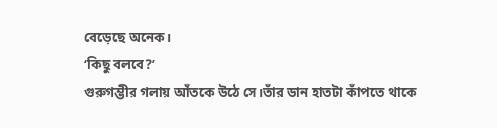বেড়েছে অনেক।
‘কিছু বলবে?’
গুরুগম্ভীর গলায় আঁতকে উঠে সে।তাঁর ডান হাতটা কাঁপতে থাকে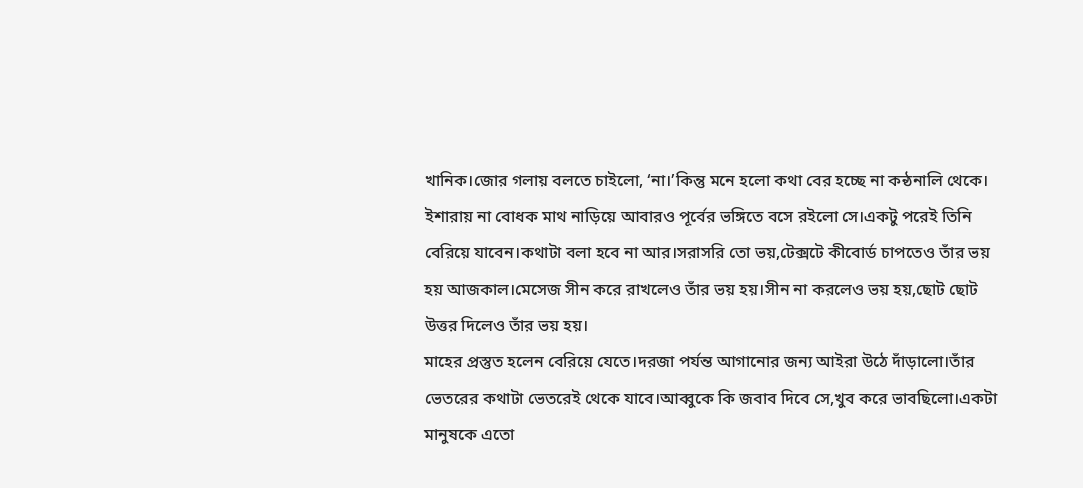খানিক।জোর গলায় বলতে চাইলো, ‘না।’কিন্তু মনে হলো কথা বের হচ্ছে না কন্ঠনালি থেকে।
ইশারায় না বোধক মাথ নাড়িয়ে আবারও পূর্বের ভঙ্গিতে বসে রইলো সে।একটু পরেই তিনি বেরিয়ে যাবেন।কথাটা বলা হবে না আর।সরাসরি তো ভয়,টেক্সটে কীবোর্ড চাপতেও তাঁর ভয় হয় আজকাল।মেসেজ সীন করে রাখলেও তাঁর ভয় হয়।সীন না করলেও ভয় হয়,ছোট ছোট উত্তর দিলেও তাঁর ভয় হয়।
মাহের প্রস্তুত হলেন বেরিয়ে যেতে।দরজা পর্যন্ত আগানোর জন্য আইরা উঠে দাঁড়ালো।তাঁর ভেতরের কথাটা ভেতরেই থেকে যাবে।আব্বুকে কি জবাব দিবে সে,খুব করে ভাবছিলো।একটা মানুষকে এতো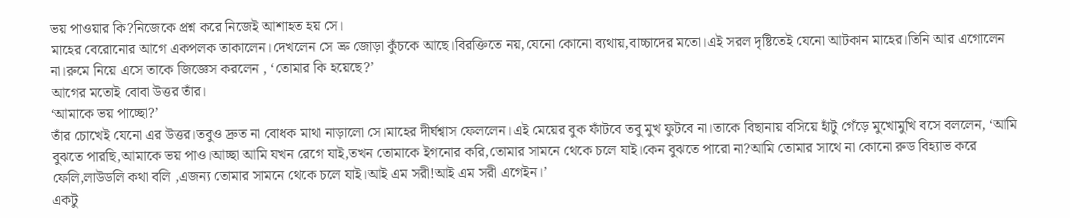ভয় পাওয়ার কি?নিজেকে প্রশ্ন করে নিজেই আশাহত হয় সে।
মাহের বেরোনোর আগে একপলক তাকালেন।দেখলেন সে ভ্রু জোড়া কুঁচকে আছে।বিরক্তিতে নয়,যেনো কোনো ব্যথায়,বাচ্চাদের মতো।এই সরল দৃষ্টিতেই যেনো আটকান মাহের।তিনি আর এগোলেন না।রুমে নিয়ে এসে তাকে জিজ্ঞেস করলেন , ‘তোমার কি হয়েছে?’
আগের মতোই বোবা উত্তর তাঁর।
‘আমাকে ভয় পাচ্ছো?’
তাঁর চোখেই যেনো এর উত্তর।তবুও দ্রুত না বোধক মাথা নাড়ালো সে।মাহের দীর্ঘশ্বাস ফেললেন।এই মেয়ের বুক ফাঁটবে তবু মুখ ফুটবে না।তাকে বিছানায় বসিয়ে হাঁটু গেঁড়ে মুখোমুখি বসে বললেন, ‘আমি বুঝতে পারছি,আমাকে ভয় পাও।আচ্ছা আমি যখন রেগে যাই,তখন তোমাকে ইগনোর করি,তোমার সামনে থেকে চলে যাই।কেন বুঝতে পারো না?আমি তোমার সাথে না কোনো রুড বিহ্যাভ করে ফেলি,লাউডলি কথা বলি ,এজন্য তোমার সামনে থেকে চলে যাই।আই এম সরী!আই এম সরী এগেইন।’
একটু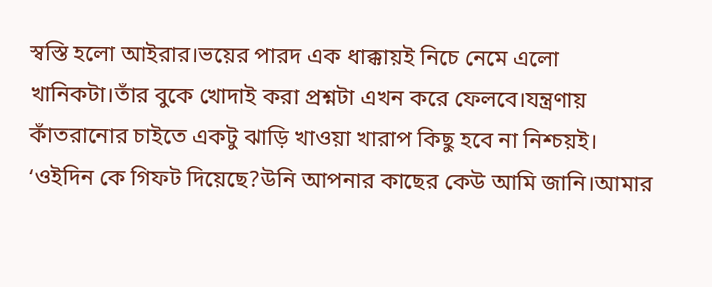স্বস্তি হলো আইরার।ভয়ের পারদ এক ধাক্কায়ই নিচে নেমে এলো খানিকটা।তাঁর বুকে খোদাই করা প্রশ্নটা এখন করে ফেলবে।যন্ত্রণায় কাঁতরানোর চাইতে একটু ঝাড়ি খাওয়া খারাপ কিছু হবে না নিশ্চয়ই।
‘ওইদিন কে গিফট দিয়েছে?উনি আপনার কাছের কেউ আমি জানি।আমার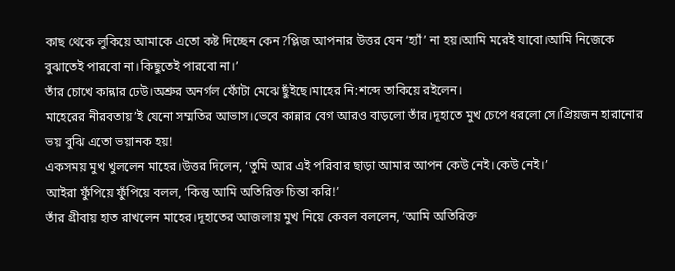কাছ থেকে লুকিয়ে আমাকে এতো কষ্ট দিচ্ছেন কেন?প্লিজ আপনার উত্তর যেন ‘হ্যাঁ’ না হয়।আমি মরেই যাবো।আমি নিজেকে বুঝাতেই পারবো না।কিছুতেই পারবো না।’
তাঁর চোখে কান্নার ঢেউ।অশ্রুর অনর্গল ফোঁটা মেঝে ছুঁইছে।মাহের নি:শব্দে তাকিয়ে রইলেন।
মাহেরের নীরবতায়’ই যেনো সম্মতির আভাস।ভেবে কান্নার বেগ আরও বাড়লো তাঁর।দূহাতে মুখ চেপে ধরলো সে।প্রিয়জন হারানোর ভয় বুঝি এতো ভয়ানক হয়!
একসময় মুখ খুললেন মাহের।উত্তর দিলেন, ‘তুমি আর এই পরিবার ছাড়া আমার আপন কেউ নেই।কেউ নেই।’
আইরা ফুঁপিয়ে ফুঁপিয়ে বলল, ‘কিন্তু আমি অতিরিক্ত চিন্তা করি!’
তাঁর গ্রীবায় হাত রাখলেন মাহের।দূহাতের আজলায় মুখ নিয়ে কেবল বললেন, ‘আমি অতিরিক্ত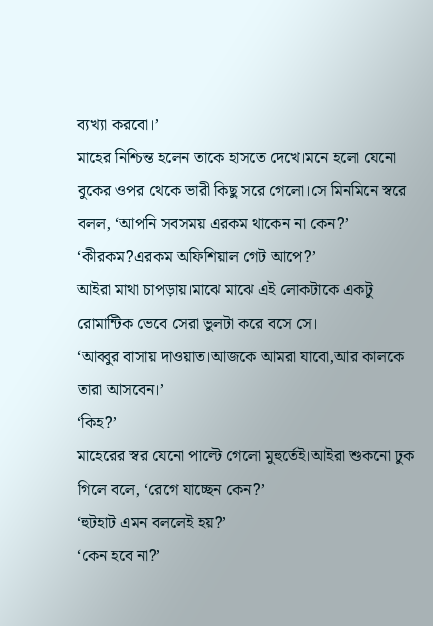ব্যখ্যা করবো।’
মাহের নিশ্চিন্ত হলেন তাকে হাসতে দেখে।মনে হলো যেনো বুকের ওপর থেকে ভারী কিছু সরে গেলো।সে মিনমিনে স্বরে বলল, ‘আপনি সবসময় এরকম থাকেন না কেন?’
‘কীরকম?এরকম অফিশিয়াল গেট আপে?’
আইরা মাথা চাপড়ায়।মাঝে মাঝে এই লোকটাকে একটু রোমান্টিক ভেবে সেরা ভুলটা করে বসে সে।
‘আব্বুর বাসায় দাওয়াত।আজকে আমরা যাবো,আর কালকে তারা আসবেন।’
‘কিহ?’
মাহেরের স্বর যেনো পাল্টে গেলো মুহুর্তেই।আইরা শুকনো ঢুক গিলে বলে, ‘রেগে যাচ্ছেন কেন?’
‘হুটহাট এমন বললেই হয়?’
‘কেন হবে না?’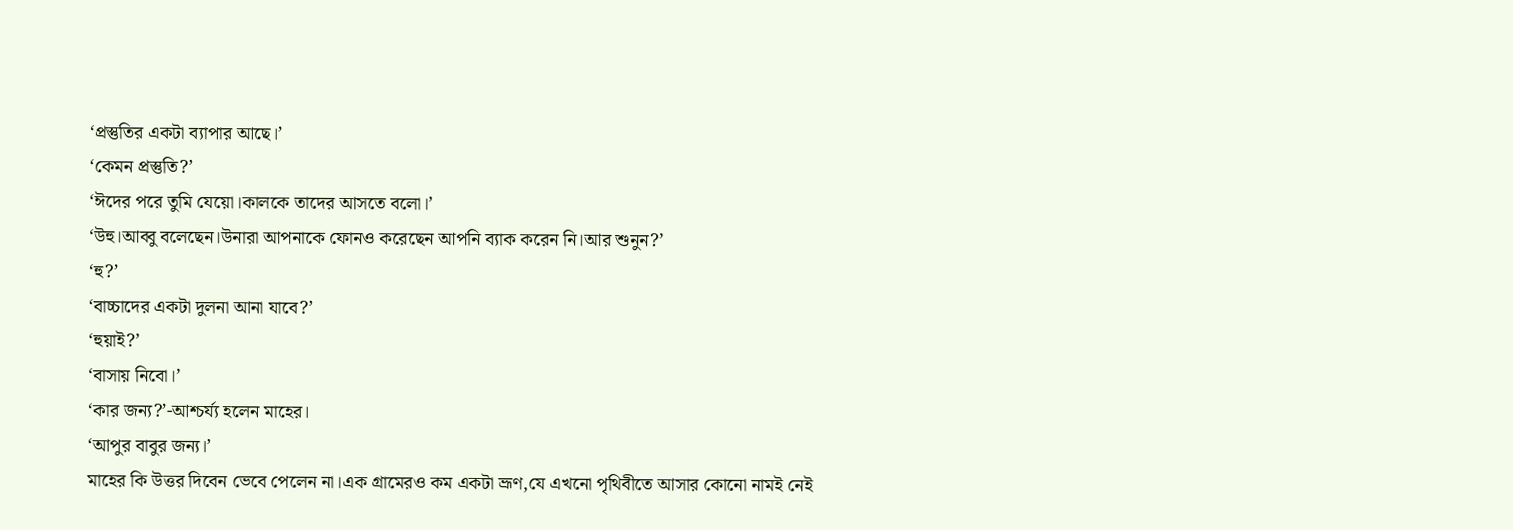‘প্রস্তুতির একটা ব্যাপার আছে।’
‘কেমন প্রস্তুতি?’
‘ঈদের পরে তুমি যেয়ো।কালকে তাদের আসতে বলো।’
‘উহু।আব্বু বলেছেন।উনারা আপনাকে ফোনও করেছেন আপনি ব্যাক করেন নি।আর শুনুন?’
‘হু?’
‘বাচ্চাদের একটা দুলনা আনা যাবে?’
‘হুয়াই?’
‘বাসায় নিবো।’
‘কার জন্য?’-আশ্চর্য্য হলেন মাহের।
‘আপুর বাবুর জন্য।’
মাহের কি উত্তর দিবেন ভেবে পেলেন না।এক গ্রামেরও কম একটা ভ্রূণ,যে এখনো পৃথিবীতে আসার কোনো নামই নেই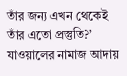তাঁর জন্য এখন থেকেই তাঁর এতো প্রস্তুতি?’
যাওয়ালের নামাজ আদায়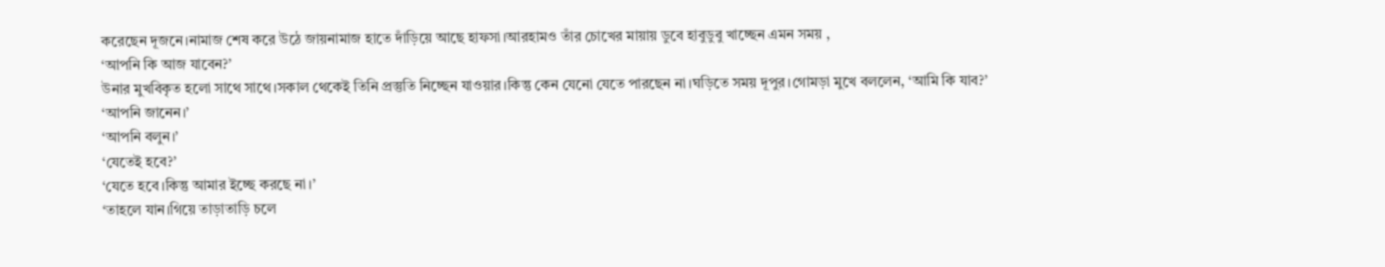করেছেন দূজনে।নামাজ শেষ করে উঠে জায়নামাজ হাতে দাঁড়িয়ে আছে হাফসা।আরহামও তাঁর চোখের মায়ায় ডুবে হাবুডুবু খাচ্ছেন এমন সময় ,
‘আপনি কি আজ যাবেন?’
উনার মুখবিকৃত হলো সাথে সাথে।সকাল থেকেই তিনি প্রস্তুতি নিচ্ছেন যাওয়ার।কিন্তু কেন যেনো যেতে পারছেন না।ঘড়িতে সময় দূপুর।গোমড়া মুখে বললেন, ‘আমি কি যাব?’
‘আপনি জানেন।’
‘আপনি বলুন।’
‘যেতেই হবে?’
‘যেতে হবে।কিন্তু আমার ইচ্ছে করছে না।’
‘তাহলে যান।গিয়ে তাড়াতাড়ি চলে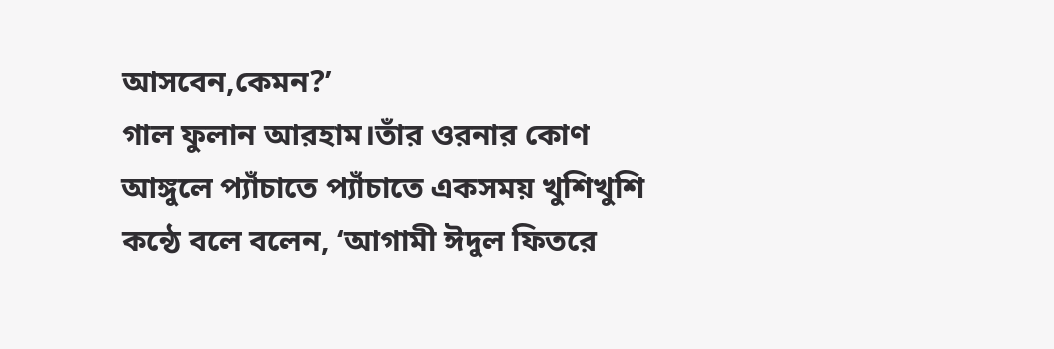আসবেন,কেমন?’
গাল ফুলান আরহাম।তাঁর ওরনার কোণ আঙ্গুলে প্যাঁচাতে প্যাঁচাতে একসময় খুশিখুশি কন্ঠে বলে বলেন, ‘আগামী ঈদুল ফিতরে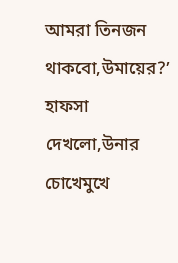আমরা তিনজন থাকবো,উমায়ের?’
হাফসা দেখলো,উনার চোখেমুখে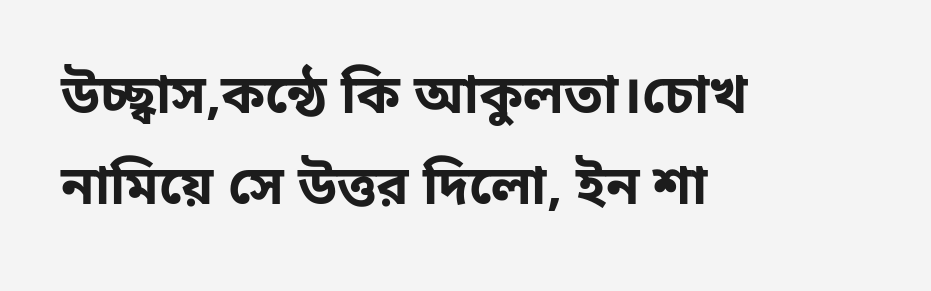উচ্ছ্বাস,কন্ঠে কি আকুলতা।চোখ নামিয়ে সে উত্তর দিলো, ইন শা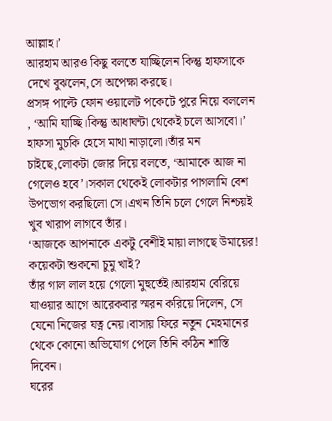আল্লাহ।’
আরহাম আরও কিছু বলতে যাচ্ছিলেন কিন্তু হাফসাকে দেখে বুঝলেন,সে অপেক্ষা করছে।
প্রসঙ্গ পাল্টে ফোন ওয়ালেট পকেটে পুরে নিয়ে বললেন , ‘আমি যাচ্ছি।কিন্তু আধাঘন্টা থেকেই চলে আসবো।’
হাফসা মুচকি হেসে মাথা নাড়ালো।তাঁর মন চাইছে,লোকটা জোর দিয়ে বলতে, ‘আমাকে আজ না গেলেও হবে’।সকাল থেকেই লোকটার পাগলামি বেশ উপভোগ করছিলো সে।এখন তিনি চলে গেলে নিশ্চয়ই খুব খারাপ লাগবে তাঁর।
‘আজকে আপনাকে একটু বেশীই মায়া লাগছে উমায়ের! কয়েকটা শুকনো চুমু খাই?
তাঁর গাল লাল হয়ে গেলো মুহুর্তেই।আরহাম বেরিয়ে যাওয়ার আগে আরেকবার স্মরন করিয়ে দিলেন, সে যেনো নিজের যত্ন নেয়।বাসায় ফিরে নতুন মেহমানের থেকে কোনো অভিযোগ পেলে তিনি কঠিন শাস্তি দিবেন।
ঘরের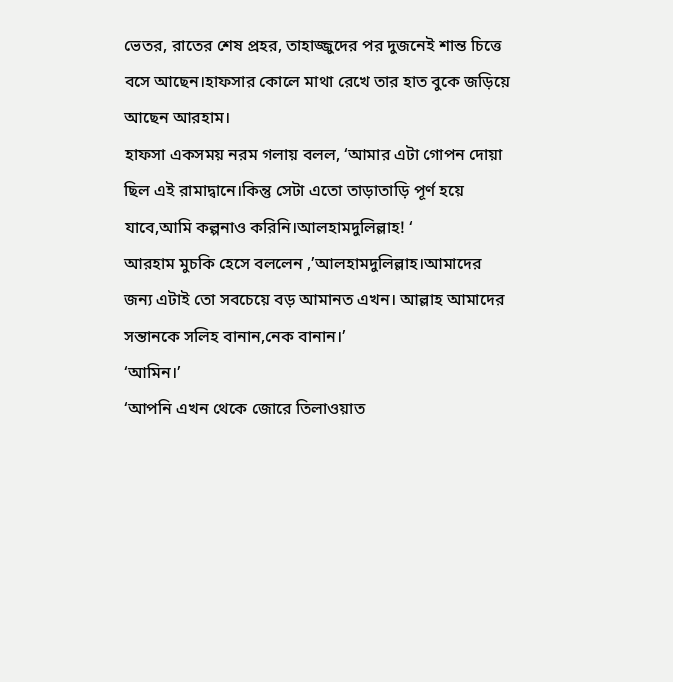ভেতর, রাতের শেষ প্রহর, তাহাজ্জুদের পর দুজনেই শান্ত চিত্তে বসে আছেন।হাফসার কোলে মাথা রেখে তার হাত বুকে জড়িয়ে আছেন আরহাম।
হাফসা একসময় নরম গলায় বলল, ‘আমার এটা গোপন দোয়া ছিল এই রামাদ্বানে।কিন্তু সেটা এতো তাড়াতাড়ি পূর্ণ হয়ে যাবে,আমি কল্পনাও করিনি।আলহামদুলিল্লাহ! ‘
আরহাম মুচকি হেসে বললেন ,’আলহামদুলিল্লাহ।আমাদের জন্য এটাই তো সবচেয়ে বড় আমানত এখন। আল্লাহ আমাদের সন্তানকে সলিহ বানান,নেক বানান।’
‘আমিন।’
‘আপনি এখন থেকে জোরে তিলাওয়াত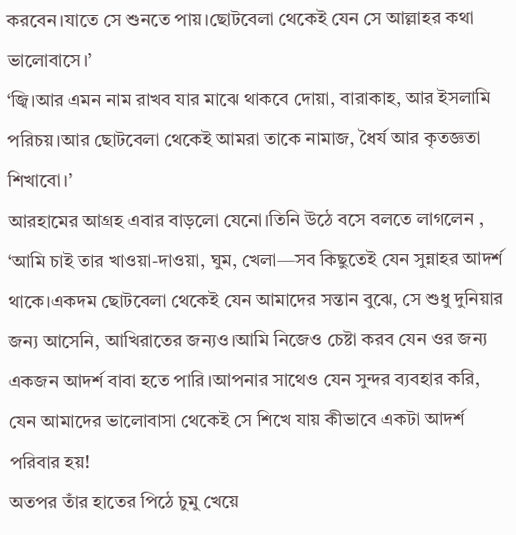করবেন।যাতে সে শুনতে পায়।ছোটবেলা থেকেই যেন সে আল্লাহর কথা ভালোবাসে।’
‘জ্বি।আর এমন নাম রাখব যার মাঝে থাকবে দোয়া, বারাকাহ, আর ইসলামি পরিচয়।আর ছোটবেলা থেকেই আমরা তাকে নামাজ, ধৈর্য আর কৃতজ্ঞতা শিখাবো।’
আরহামের আগ্রহ এবার বাড়লো যেনো।তিনি উঠে বসে বলতে লাগলেন , ‘আমি চাই তার খাওয়া-দাওয়া, ঘুম, খেলা—সব কিছুতেই যেন সুন্নাহর আদর্শ থাকে।একদম ছোটবেলা থেকেই যেন আমাদের সন্তান বুঝে, সে শুধু দুনিয়ার জন্য আসেনি, আখিরাতের জন্যও।আমি নিজেও চেষ্টা করব যেন ওর জন্য একজন আদর্শ বাবা হতে পারি।আপনার সাথেও যেন সুন্দর ব্যবহার করি, যেন আমাদের ভালোবাসা থেকেই সে শিখে যায় কীভাবে একটা আদর্শ পরিবার হয়!
অতপর তাঁর হাতের পিঠে চুমু খেয়ে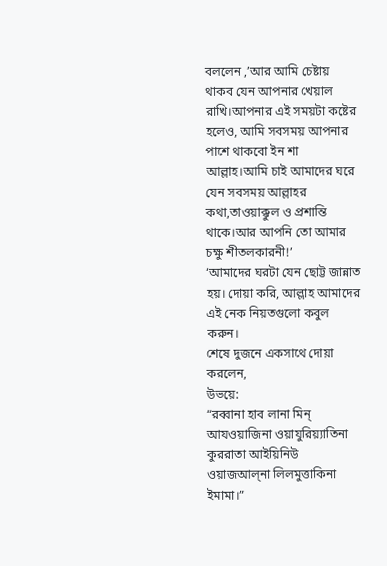বললেন ,’আর আমি চেষ্টায় থাকব যেন আপনার খেয়াল রাখি।আপনার এই সময়টা কষ্টের হলেও, আমি সবসময় আপনার পাশে থাকবো ইন শা আল্লাহ।আমি চাই আমাদের ঘরে যেন সবসময় আল্লাহর কথা,তাওয়াক্কুল ও প্রশান্তি থাকে।আর আপনি তো আমার চক্ষু শীতলকারনী!’
‘আমাদের ঘরটা যেন ছোট্ট জান্নাত হয়। দোয়া করি, আল্লাহ আমাদের এই নেক নিয়তগুলো কবুল করুন।
শেষে দুজনে একসাথে দোয়া করলেন,
উভয়ে:
“রব্বানা হাব লানা মিন্ আযওয়াজিনা ওয়াযুরিয়্যাতিনা কুররাতা আইয়িনিউ ওয়াজআল্না লিলমুত্তাকিনা ইমামা।”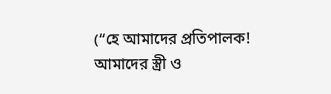(“হে আমাদের প্রতিপালক! আমাদের স্ত্রী ও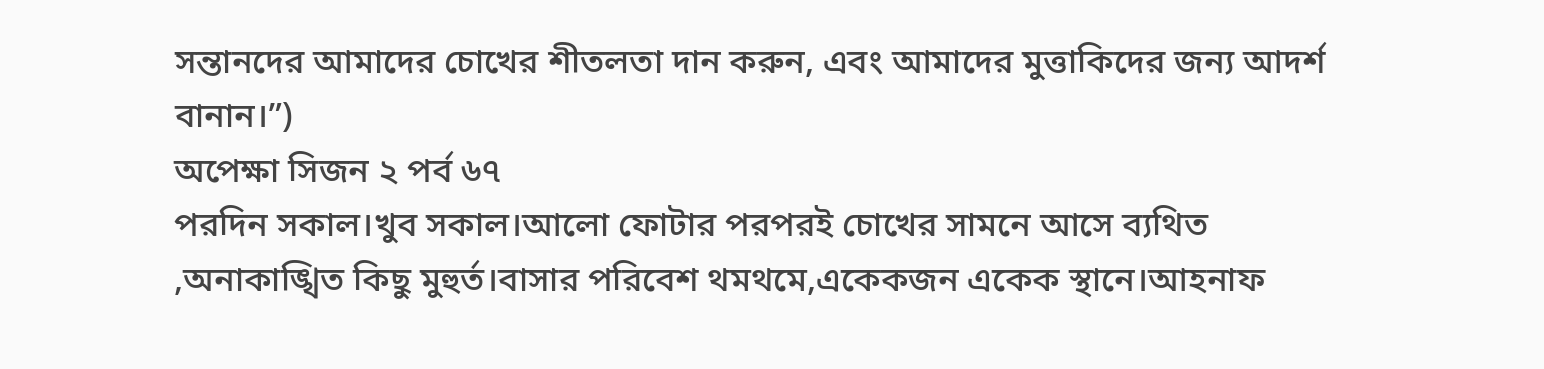সন্তানদের আমাদের চোখের শীতলতা দান করুন, এবং আমাদের মুত্তাকিদের জন্য আদর্শ বানান।”)
অপেক্ষা সিজন ২ পর্ব ৬৭
পরদিন সকাল।খুব সকাল।আলো ফোটার পরপরই চোখের সামনে আসে ব্যথিত ,অনাকাঙ্খিত কিছু মুহুর্ত।বাসার পরিবেশ থমথমে,একেকজন একেক স্থানে।আহনাফ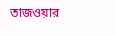তাজওয়ার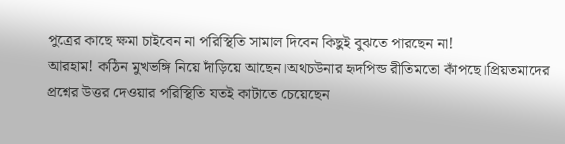পুত্রের কাছে ক্ষমা চাইবেন না পরিস্থিতি সামাল দিবেন কিছুই বুঝতে পারছেন না!
আরহাম! কঠিন মুখভঙ্গি নিয়ে দাঁড়িয়ে আছেন।অথচউনার হৃদপিন্ড রীতিমতো কাঁপছে।প্রিয়তমাদের প্রশ্নের উত্তর দেওয়ার পরিস্থিতি যতই কাটাতে চেয়েছেন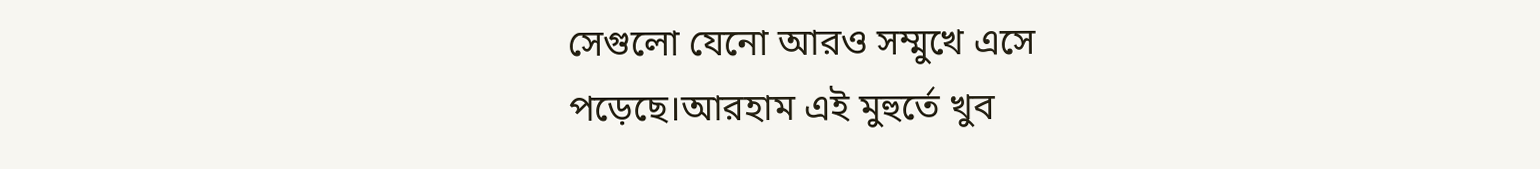সেগুলো যেনো আরও সম্মুখে এসে পড়েছে।আরহাম এই মুহুর্তে খুব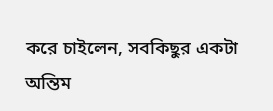করে চাইলেন, সবকিছুর একটা অন্তিম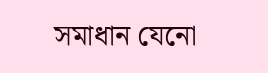সমাধান যেনো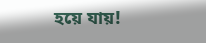হয়ে যায়!